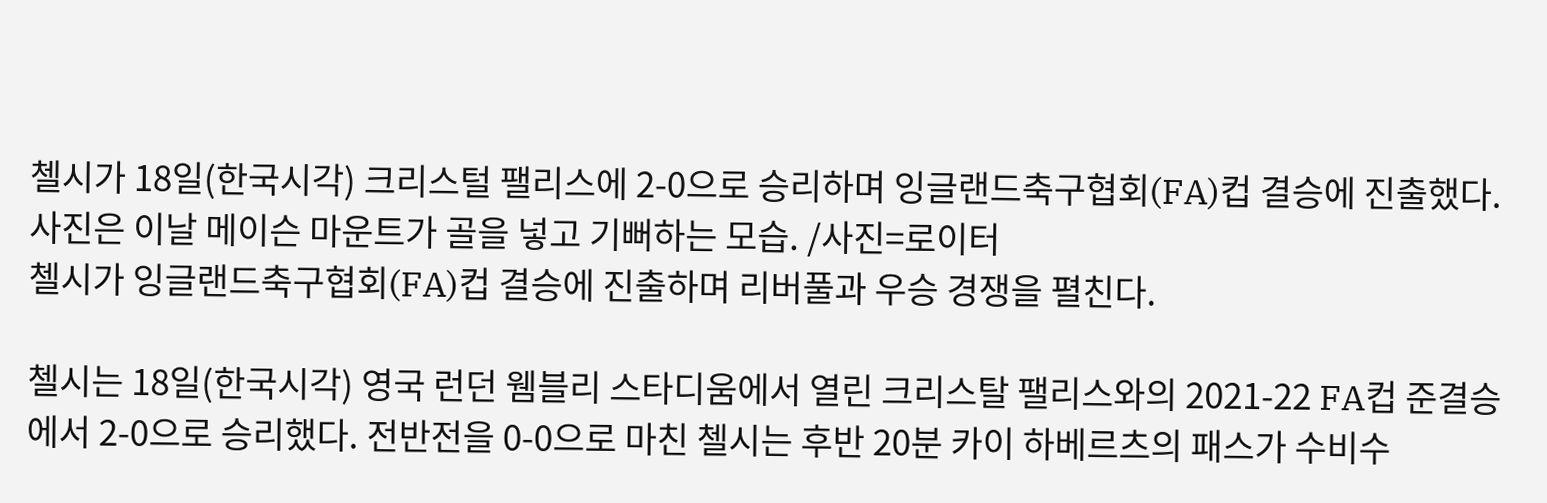첼시가 18일(한국시각) 크리스털 팰리스에 2-0으로 승리하며 잉글랜드축구협회(FA)컵 결승에 진출했다. 사진은 이날 메이슨 마운트가 골을 넣고 기뻐하는 모습. /사진=로이터
첼시가 잉글랜드축구협회(FA)컵 결승에 진출하며 리버풀과 우승 경쟁을 펼친다.

첼시는 18일(한국시각) 영국 런던 웸블리 스타디움에서 열린 크리스탈 팰리스와의 2021-22 FA컵 준결승에서 2-0으로 승리했다. 전반전을 0-0으로 마친 첼시는 후반 20분 카이 하베르츠의 패스가 수비수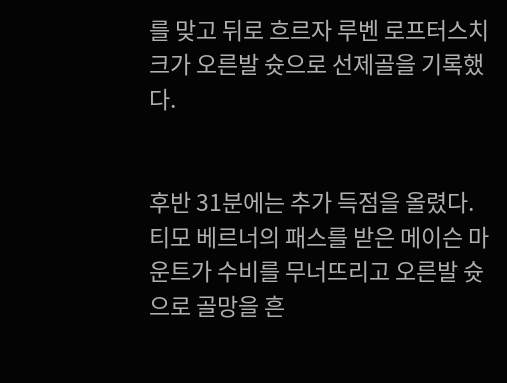를 맞고 뒤로 흐르자 루벤 로프터스치크가 오른발 슛으로 선제골을 기록했다.


후반 31분에는 추가 득점을 올렸다. 티모 베르너의 패스를 받은 메이슨 마운트가 수비를 무너뜨리고 오른발 슛으로 골망을 흔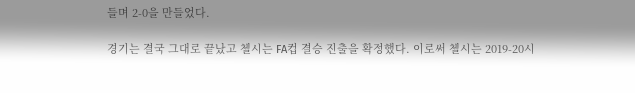들며 2-0을 만들었다.

경기는 결국 그대로 끝났고 첼시는 FA컵 결승 진출을 확정했다. 이로써 첼시는 2019-20시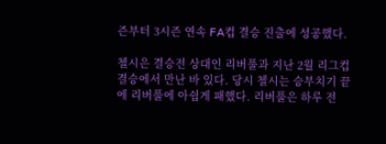즌부터 3시즌 연속 FA컵 결승 진출에 성공했다.

첼시은 결승전 상대인 리버풀과 지난 2월 리그컵 결승에서 만난 바 있다. 당시 첼시는 승부치기 끝에 리버풀에 아쉽게 패했다. 리버풀은 하루 전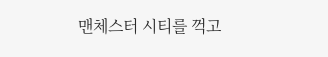맨체스터 시티를 꺽고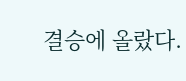결승에 올랐다.